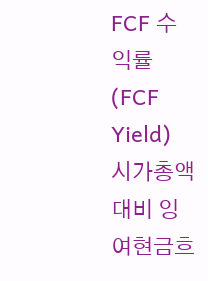FCF 수익률 (FCF Yield)
시가총액 대비 잉여현금흐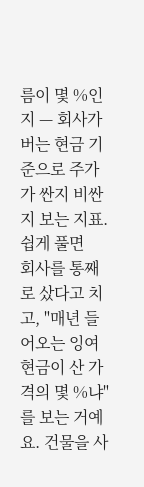름이 몇 %인지 — 회사가 버는 현금 기준으로 주가가 싼지 비싼지 보는 지표.
쉽게 풀면
회사를 통째로 샀다고 치고, "매년 들어오는 잉여현금이 산 가격의 몇 %냐"를 보는 거예요. 건물을 사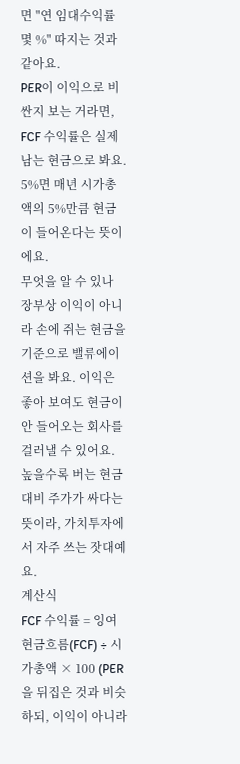면 "연 임대수익률 몇 %" 따지는 것과 같아요.
PER이 이익으로 비싼지 보는 거라면, FCF 수익률은 실제 남는 현금으로 봐요. 5%면 매년 시가총액의 5%만큼 현금이 들어온다는 뜻이에요.
무엇을 알 수 있나
장부상 이익이 아니라 손에 쥐는 현금을 기준으로 밸류에이션을 봐요. 이익은 좋아 보여도 현금이 안 들어오는 회사를 걸러낼 수 있어요.
높을수록 버는 현금 대비 주가가 싸다는 뜻이라, 가치투자에서 자주 쓰는 잣대예요.
계산식
FCF 수익률 = 잉여현금흐름(FCF) ÷ 시가총액 × 100 (PER을 뒤집은 것과 비슷하되, 이익이 아니라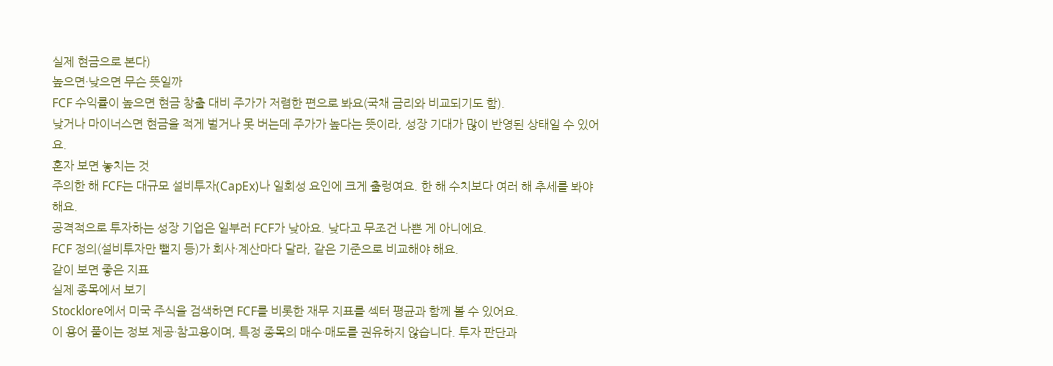실제 현금으로 본다)
높으면·낮으면 무슨 뜻일까
FCF 수익률이 높으면 현금 창출 대비 주가가 저렴한 편으로 봐요(국채 금리와 비교되기도 함).
낮거나 마이너스면 현금을 적게 벌거나 못 버는데 주가가 높다는 뜻이라, 성장 기대가 많이 반영된 상태일 수 있어요.
혼자 보면 놓치는 것
주의한 해 FCF는 대규모 설비투자(CapEx)나 일회성 요인에 크게 출렁여요. 한 해 수치보다 여러 해 추세를 봐야 해요.
공격적으로 투자하는 성장 기업은 일부러 FCF가 낮아요. 낮다고 무조건 나쁜 게 아니에요.
FCF 정의(설비투자만 뺄지 등)가 회사·계산마다 달라, 같은 기준으로 비교해야 해요.
같이 보면 좋은 지표
실제 종목에서 보기
Stocklore에서 미국 주식을 검색하면 FCF를 비롯한 재무 지표를 섹터 평균과 함께 볼 수 있어요.
이 용어 풀이는 정보 제공·참고용이며, 특정 종목의 매수·매도를 권유하지 않습니다. 투자 판단과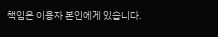책임은 이용자 본인에게 있습니다.